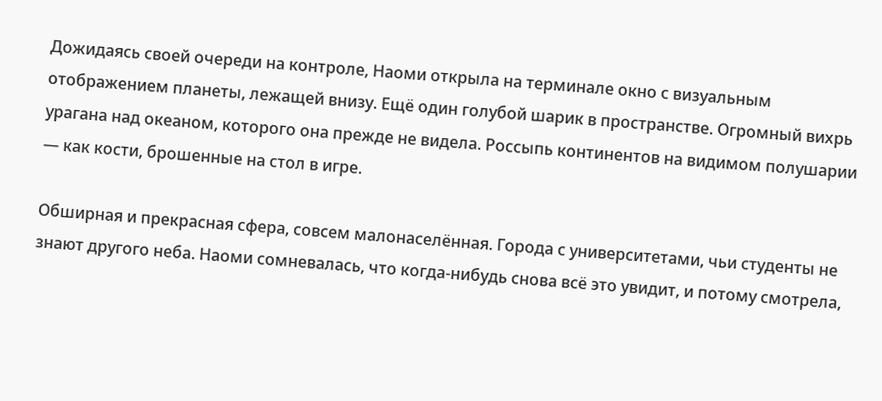Дожидаясь своей очереди на контроле, Наоми открыла на терминале окно с визуальным отображением планеты, лежащей внизу. Ещё один голубой шарик в пространстве. Огромный вихрь урагана над океаном, которого она прежде не видела. Россыпь континентов на видимом полушарии — как кости, брошенные на стол в игре.

Обширная и прекрасная сфера, совсем малонаселённая. Города с университетами, чьи студенты не знают другого неба. Наоми сомневалась, что когда-нибудь снова всё это увидит, и потому смотрела,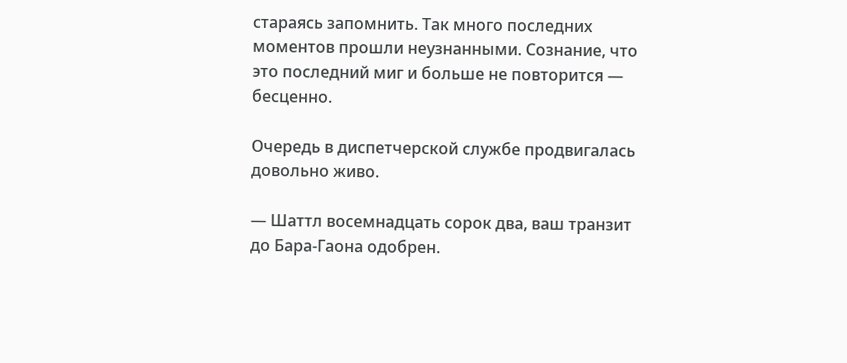стараясь запомнить. Так много последних моментов прошли неузнанными. Сознание, что это последний миг и больше не повторится — бесценно.

Очередь в диспетчерской службе продвигалась довольно живо.

— Шаттл восемнадцать сорок два, ваш транзит до Бара-Гаона одобрен.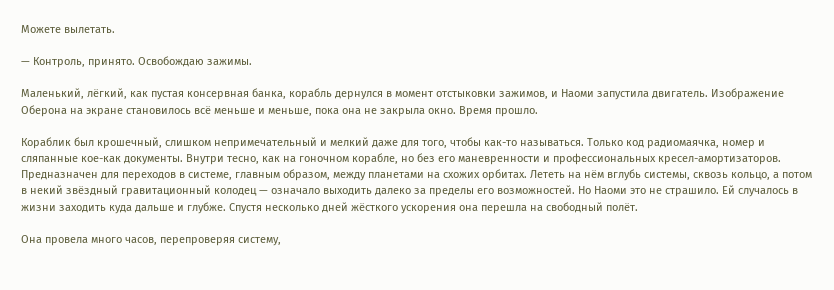Можете вылетать.

— Контроль, принято. Освобождаю зажимы.

Маленький, лёгкий, как пустая консервная банка, корабль дернулся в момент отстыковки зажимов, и Наоми запустила двигатель. Изображение Оберона на экране становилось всё меньше и меньше, пока она не закрыла окно. Время прошло.

Кораблик был крошечный, слишком непримечательный и мелкий даже для того, чтобы как-то называться. Только код радиомаячка, номер и сляпанные кое-как документы. Внутри тесно, как на гоночном корабле, но без его маневренности и профессиональных кресел-амортизаторов. Предназначен для переходов в системе, главным образом, между планетами на схожих орбитах. Лететь на нём вглубь системы, сквозь кольцо, а потом в некий звёздный гравитационный колодец — означало выходить далеко за пределы его возможностей. Но Наоми это не страшило. Ей случалось в жизни заходить куда дальше и глубже. Спустя несколько дней жёсткого ускорения она перешла на свободный полёт.

Она провела много часов, перепроверяя систему,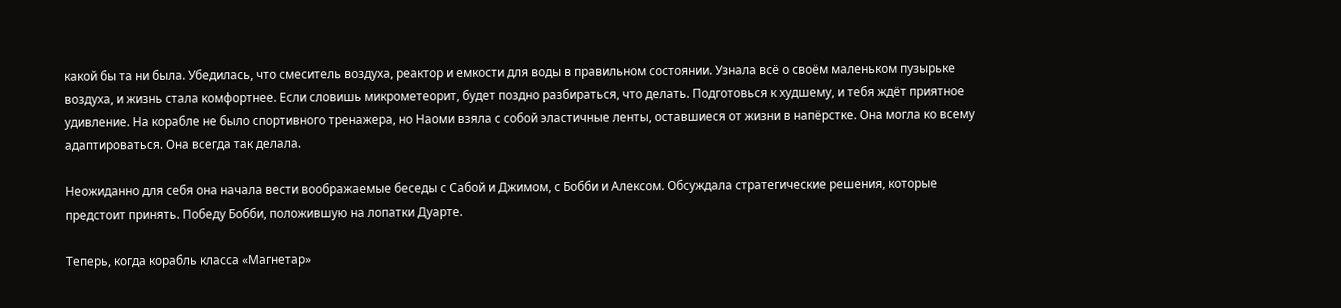какой бы та ни была. Убедилась, что смеситель воздуха, реактор и емкости для воды в правильном состоянии. Узнала всё о своём маленьком пузырьке воздуха, и жизнь стала комфортнее. Если словишь микрометеорит, будет поздно разбираться, что делать. Подготовься к худшему, и тебя ждёт приятное удивление. На корабле не было спортивного тренажера, но Наоми взяла с собой эластичные ленты, оставшиеся от жизни в напёрстке. Она могла ко всему адаптироваться. Она всегда так делала.

Неожиданно для себя она начала вести воображаемые беседы с Сабой и Джимом, с Бобби и Алексом. Обсуждала стратегические решения, которые предстоит принять. Победу Бобби, положившую на лопатки Дуарте.

Теперь, когда корабль класса «Магнетар»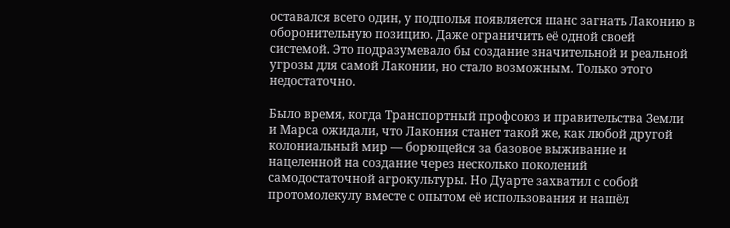оставался всего один, у подполья появляется шанс загнать Лаконию в оборонительную позицию. Даже ограничить её одной своей системой. Это подразумевало бы создание значительной и реальной угрозы для самой Лаконии, но стало возможным. Только этого недостаточно.

Было время, когда Транспортный профсоюз и правительства Земли и Марса ожидали, что Лакония станет такой же, как любой другой колониальный мир — борющейся за базовое выживание и нацеленной на создание через несколько поколений самодостаточной агрокультуры. Но Дуарте захватил с собой протомолекулу вместе с опытом её использования и нашёл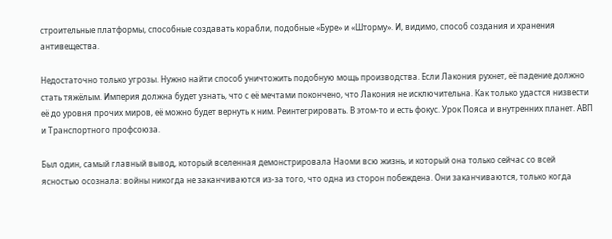строительные платформы, способные создавать корабли, подобные «Буре» и «Шторму». И, видимо, способ создания и хранения антивещества.

Недостаточно только угрозы. Нужно найти способ уничтожить подобную мощь производства. Если Лакония рухнет, её падение должно стать тяжёлым. Империя должна будет узнать, что с её мечтами покончено, что Лакония не исключительна. Как только удастся низвести её до уровня прочих миров, её можно будет вернуть к ним. Реинтегрировать. В этом-то и есть фокус. Урок Пояса и внутренних планет. АВП и Транспортного профсоюза.

Был один, самый главный вывод, который вселенная демонстрировала Наоми всю жизнь, и который она только сейчас со всей ясностью осознала: войны никогда не заканчиваются из-за того, что одна из сторон побеждена. Они заканчиваются, только когда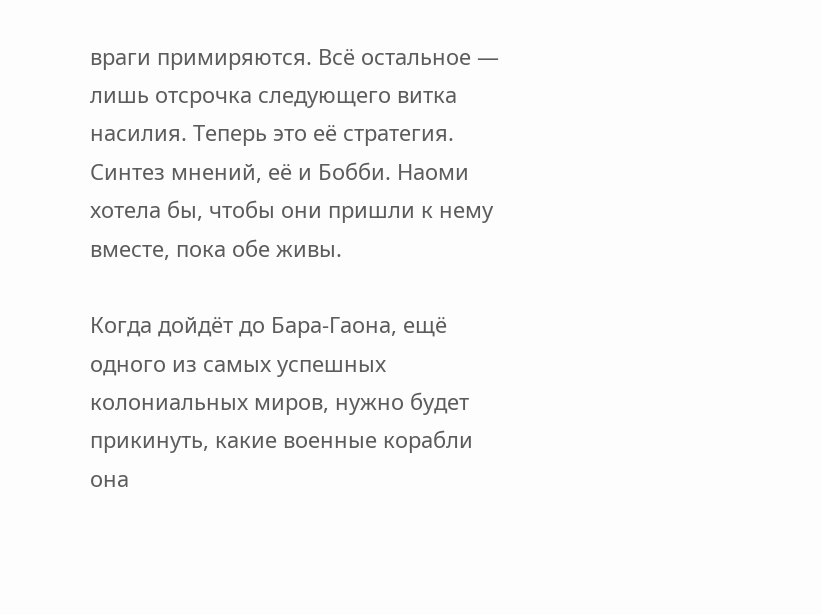враги примиряются. Всё остальное — лишь отсрочка следующего витка насилия. Теперь это её стратегия. Синтез мнений, её и Бобби. Наоми хотела бы, чтобы они пришли к нему вместе, пока обе живы.

Когда дойдёт до Бара-Гаона, ещё одного из самых успешных колониальных миров, нужно будет прикинуть, какие военные корабли она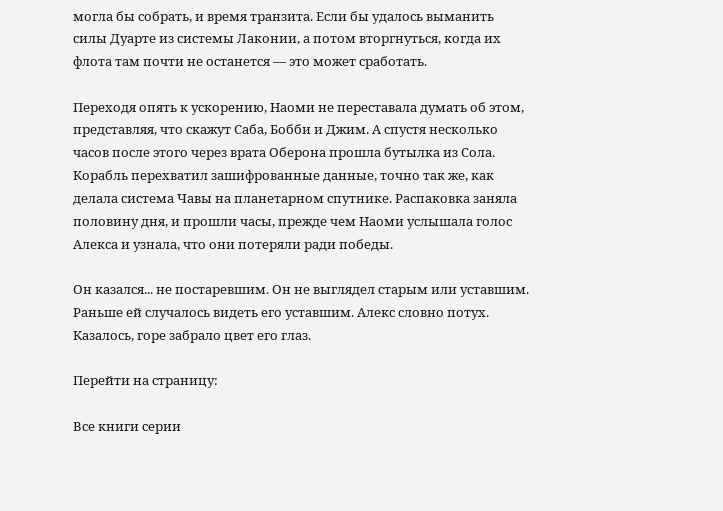могла бы собрать, и время транзита. Если бы удалось выманить силы Дуарте из системы Лаконии, а потом вторгнуться, когда их флота там почти не останется — это может сработать.

Переходя опять к ускорению, Наоми не переставала думать об этом, представляя, что скажут Саба, Бобби и Джим. А спустя несколько часов после этого через врата Оберона прошла бутылка из Сола. Корабль перехватил зашифрованные данные, точно так же, как делала система Чавы на планетарном спутнике. Распаковка заняла половину дня, и прошли часы, прежде чем Наоми услышала голос Алекса и узнала, что они потеряли ради победы.

Он казался... не постаревшим. Он не выглядел старым или уставшим. Раньше ей случалось видеть его уставшим. Алекс словно потух. Казалось, горе забрало цвет его глаз.

Перейти на страницу:

Все книги серии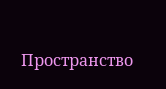Пространство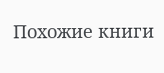Похожие книги